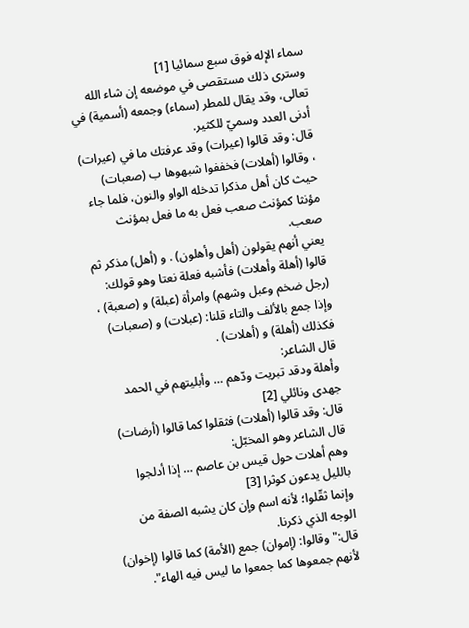سماء الإله فوق سبع سمائيا [1]
وسترى ذلك مستقصى في موضعه إن شاء الله تعالى، وقد يقال للمطر (سماء) وجمعه (أسمية) في أدنى العدد وسميّ للكثير.
قال: وقد قالوا (عيرات) وقد عرفتك ما في (عيرات) ، وقالوا (أهلات) فخففوا شبهوها ب (صعبات) حيث كان أهل مذكرا تدخله الواو والنون، فلما جاء مؤنثا كمؤنث صعب فعل به ما فعل بمؤنث صعب.
يعني أنهم يقولون (أهل وأهلون) . و (أهل) مذكر ثم قالوا (أهلة وأهلات) فأشبه فعلة نعتا وهو قولك: (رجل ضخم وعبل وشهم) وامرأة (عبلة) و (صعبة) ، وإذا جمع بالألف والتاء قلنا: (عبلات) و (صعبات) فكذلك (أهلة) و (أهلات) .
قال الشاعر:
وأهلة ودقد تبريت ودّهم … وأبليتهم في الحمد جهدى ونائلي [2]
قال: وقد قالوا (أهلات) فثقلوا كما قالوا (أرضات) قال الشاعر وهو المخبّل:
وهم أهلات حول قيس بن عاصم … إذا أدلجوا بالليل يدعون كوثرا [3]
وإنما ثقّلوا؛ لأنه اسم وإن كان يشبه الصفة من الوجه الذي ذكرنا.
قال:"وقالوا: (إموان) جمع (الأمة) كما قالوا (إخوان) لأنهم جمعوها كما جمعوا ما ليس فيه الهاء".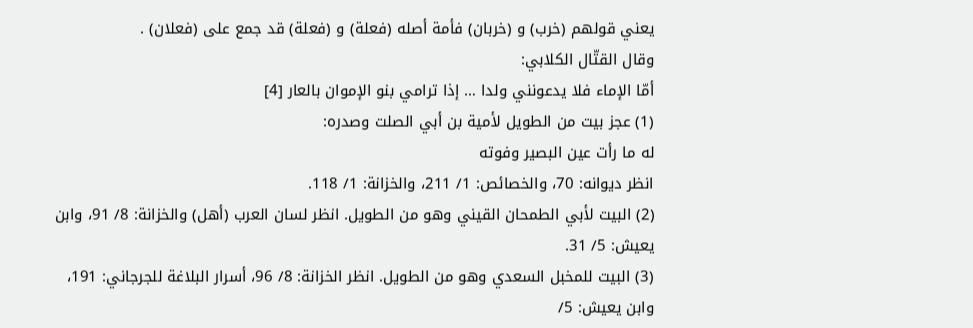يعني قولهم (خرب) و (خربان) فأمة أصله (فعلة) و (فعلة) قد جمع على (فعلان) .
وقال القتّال الكلابي:
أمّا الإماء فلا يدعونني ولدا … إذا ترامي بنو الإموان بالعار [4]
(1) عجز بيت من الطويل لأمية بن أبي الصلت وصدره:
له ما رأت عين البصير وفوته
انظر ديوانه: 70، والخصائص: 1/ 211، والخزانة: 1/ 118.
(2) البيت لأبي الطمحان القيني وهو من الطويل. انظر لسان العرب (أهل) والخزانة: 8/ 91، وابن يعيش: 5/ 31.
(3) البيت للمخبل السعدي وهو من الطويل. انظر الخزانة: 8/ 96، أسرار البلاغة للجرجاني: 191، وابن يعيش: 5/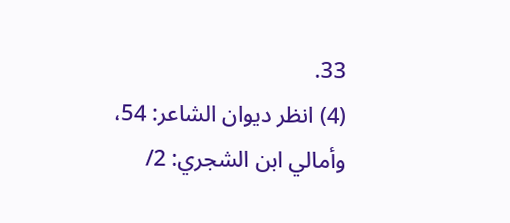33.
(4) انظر ديوان الشاعر: 54، وأمالي ابن الشجري: 2/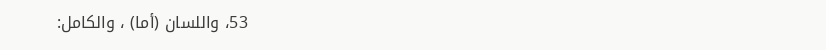53، واللسان (أما) ، والكامل: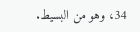34، وهو من البسيط.